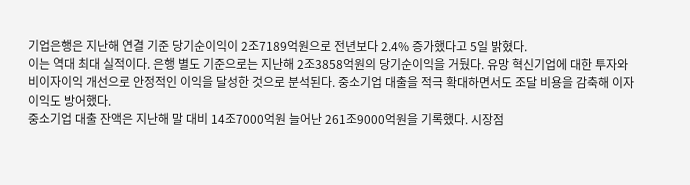기업은행은 지난해 연결 기준 당기순이익이 2조7189억원으로 전년보다 2.4% 증가했다고 5일 밝혔다.
이는 역대 최대 실적이다. 은행 별도 기준으로는 지난해 2조3858억원의 당기순이익을 거뒀다. 유망 혁신기업에 대한 투자와 비이자이익 개선으로 안정적인 이익을 달성한 것으로 분석된다. 중소기업 대출을 적극 확대하면서도 조달 비용을 감축해 이자이익도 방어했다.
중소기업 대출 잔액은 지난해 말 대비 14조7000억원 늘어난 261조9000억원을 기록했다. 시장점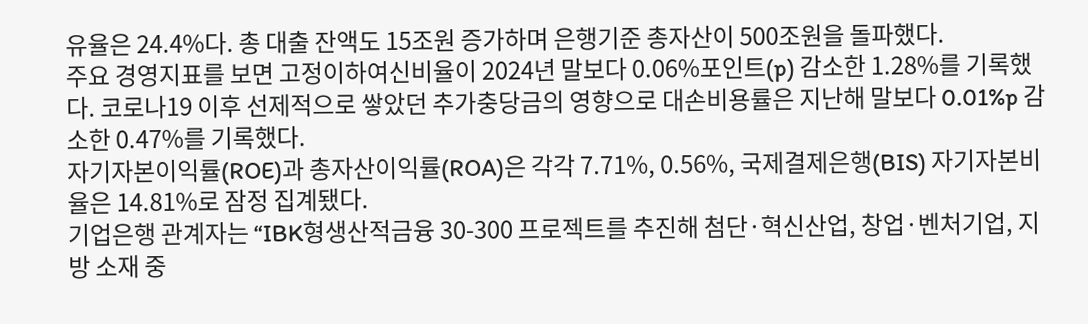유율은 24.4%다. 총 대출 잔액도 15조원 증가하며 은행기준 총자산이 500조원을 돌파했다.
주요 경영지표를 보면 고정이하여신비율이 2024년 말보다 0.06%포인트(p) 감소한 1.28%를 기록했다. 코로나19 이후 선제적으로 쌓았던 추가충당금의 영향으로 대손비용률은 지난해 말보다 0.01%p 감소한 0.47%를 기록했다.
자기자본이익률(ROE)과 총자산이익률(ROA)은 각각 7.71%, 0.56%, 국제결제은행(BIS) 자기자본비율은 14.81%로 잠정 집계됐다.
기업은행 관계자는 “IBK형생산적금융 30-300 프로젝트를 추진해 첨단·혁신산업, 창업·벤처기업, 지방 소재 중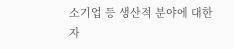소기업 등 생산적 분야에 대한 자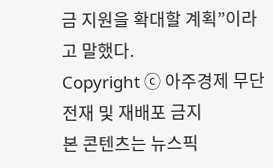금 지원을 확대할 계획”이라고 말했다.
Copyright ⓒ 아주경제 무단 전재 및 재배포 금지
본 콘텐츠는 뉴스픽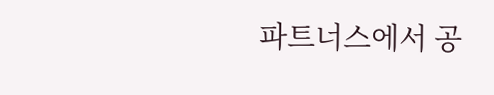파트너스에서 공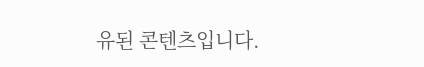유된 콘텐츠입니다.